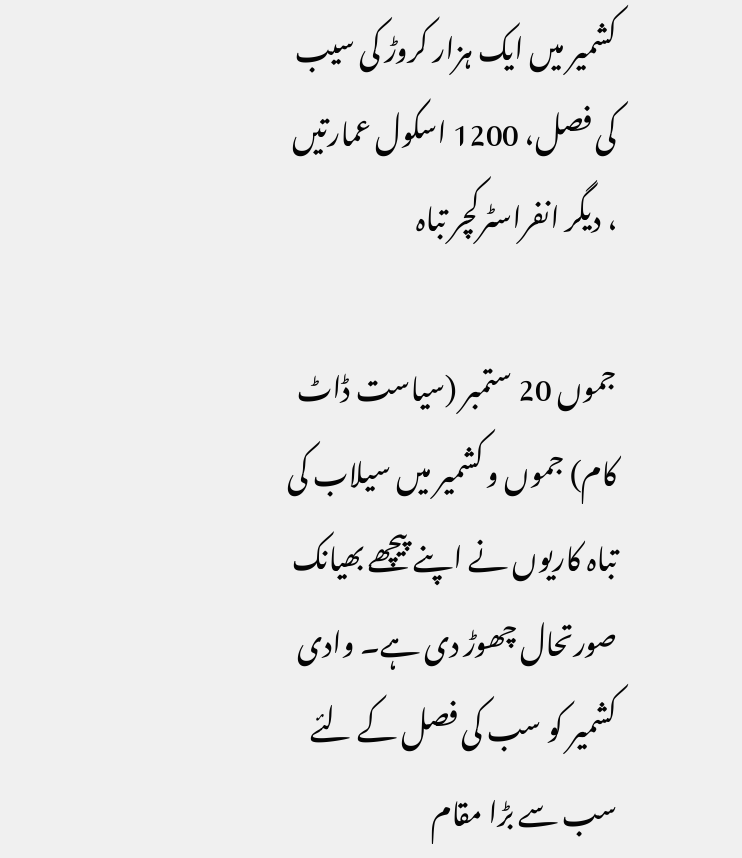کشمیر میں ایک ہزار کروڑ کی سیب کی فصل، 1200 اسکول عمارتیں ، دیگر انفراسٹرکچر تباہ

جموں 20 ستمبر (سیاست ڈاٹ کام) جموں و کشمیر میں سیلاب کی تباہ کاریوں نے اپنے پیچھے بھیانک صورتحال چھوڑ دی ہے۔ وادی کشمیر کو سب کی فصل کے لئے سب سے بڑا مقام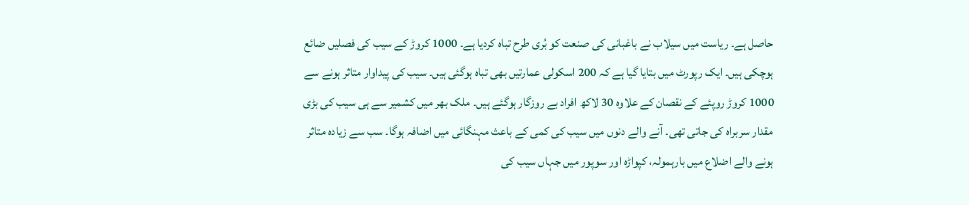حاصل ہے۔ ریاست میں سیلاب نے باغبانی کی صنعت کو بُری طرح تباہ کردیا ہے۔ 1000 کروڑ کے سیب کی فصلیں ضائع ہوچکی ہیں۔ ایک رپورٹ میں بتایا گیا ہے کہ 200 اسکولی عمارتیں بھی تباہ ہوگئی ہیں۔ سیب کی پیداوار متاثر ہونے سے 1000 کروڑ روپئے کے نقصان کے علاوہ 30 لاکھ افراد بے روزگار ہوگئے ہیں۔ ملک بھر میں کشمیر سے ہی سیب کی بڑی مقدار سربراہ کی جاتی تھی۔ آنے والے دنوں میں سیب کی کمی کے باعث مہنگائی میں اضافہ ہوگا۔ سب سے زیادہ متاثر ہونے والے اضلاع میں بارہمولہ، کپواڑہ اور سوپور میں جہاں سیب کی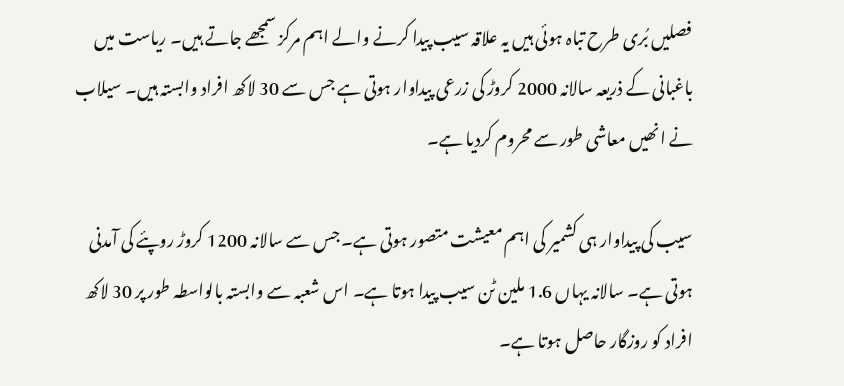فصلیں بُری طرح تباہ ہوئی ہیں یہ علاقہ سیب پیدا کرنے والے اہم مرکز سمجھے جاتے ہیں۔ ریاست میں باغبانی کے ذریعہ سالانہ 2000 کروڑ کی زرعی پیداوار ہوتی ہے جس سے 30 لاکھ افراد وابستہ ہیں۔ سیلاب نے انھیں معاشی طور سے محروم کردیا ہے۔

سیب کی پیداوار ہی کشمیر کی اہم معیشت متصور ہوتی ہے۔ جس سے سالانہ 1200 کروڑ روپئے کی آمدنی ہوتی ہے۔ سالانہ یہاں 1.6 ملین ٹن سیب پیدا ہوتا ہے۔ اس شعبہ سے وابستہ بالواسطہ طور پر 30 لاکھ افراد کو روزگار حاصل ہوتا ہے۔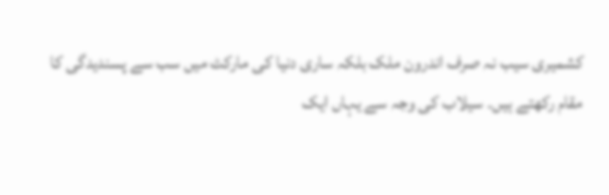کشمیری سیب نہ صرف اندرون ملک بلکہ ساری دنیا کی مارکٹ میں سب سے پسندیدگی کا مقام رکھتے ہیں۔ سیلاب کی وجہ سے یہاں ایک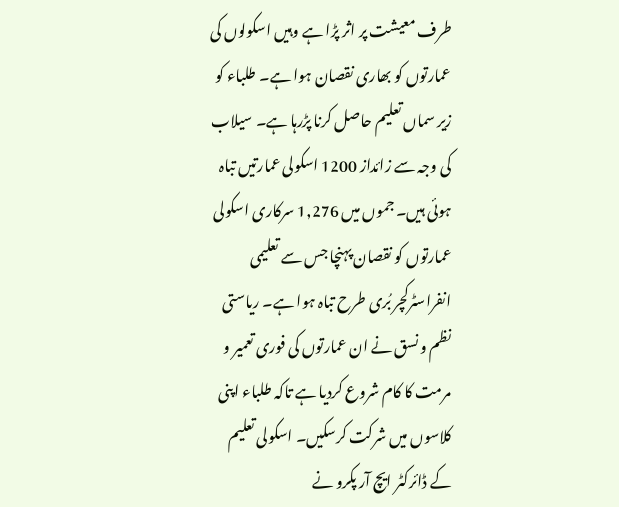طرف معیشت پر اثر پڑا ہے وہیں اسکولوں کی عمارتوں کو بھاری نقصان ہوا ہے۔ طلباء کو زیر سماں تعلیم حاصل کرنا پڑرہا ہے۔ سیلاب کی وجہ سے زائداز 1200 اسکولی عمارتیں تباہ ہوئی ہیں۔ جموں میں 1,276 سرکاری اسکولی عمارتوں کو نقصان پہنچا جس سے تعلیمی انفراسٹرکچر بُری طرح تباہ ہوا ہے۔ ریاستی نظم و نسق نے ان عمارتوں کی فوری تعمیر و مرمت کا کام شروع کردیا ہے تاکہ طلباء اپنی کلاسوں میں شرکت کرسکیں۔ اسکولی تعلیم کے ڈائرکٹر ایچ آر پکرو نے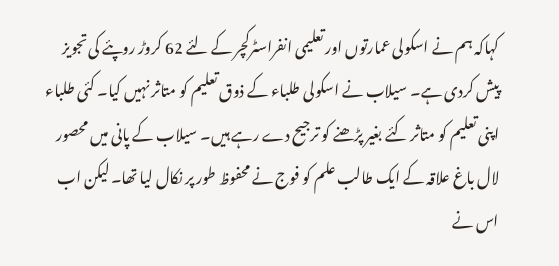کہاکہ ہم نے اسکولی عمارتوں اور تعلیمی انفراسٹرکچر کے لئے 62 کروڑ روپئے کی تجویز پیش کردی ہے۔ سیلاب نے اسکولی طلباء کے ذوق تعلیم کو متاثر نہیں کیا۔ کئی طلباء اپنی تعلیم کو متاثر کئے بغیر پڑھنے کو ترجیح دے رہے ہیں۔ سیلاب کے پانی میں محصور لال باغ علاقہ کے ایک طالب علم کو فوج نے محفوظ طور پر نکال لیا تھا۔ لیکن اب اس نے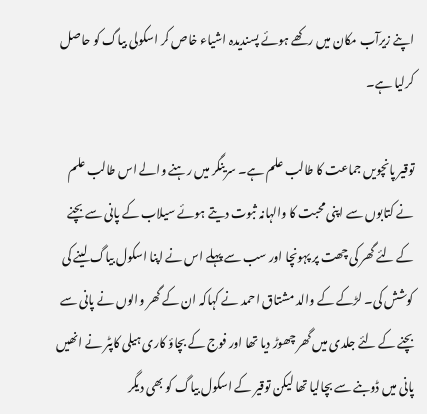اپنے زیرآب مکان میں رکھے ہوئے پسندیدہ اشیاء خاص کر اسکولی بیاگ کو حاصل کرلیا ہے۔

توقیر پانچویں جماعت کا طالب علم ہے۔ سرینگر میں رہنے والے اس طالب علم نے کتابوں سے اپنی محبت کا والہانہ ثبوت دیتے ہوئے سیلاب کے پانی سے بچنے کے لئے گھر کی چھت پر پہونچا اور سب سے پہلے اس نے اپنا اسکول بیاگ لینے کی کوشش کی۔ لڑکے کے والد مشتاق احمد نے کہاکہ ان کے گھر والوں نے پانی سے بچنے کے لئے جلدی میں گھر چھوڑ دیا تھا اور فوج کے بچاؤ کاری ہیلی کاپٹر نے انھیں پانی میں ڈوبنے سے بچالیا تھا لیکن توقیر کے اسکول بیاگ کو بھی دیگر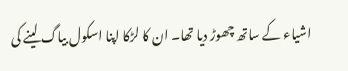اشیاء کے ساتھ چھوڑ دیا تھا۔ ان کا لڑکا اپنا اسکول بیاگ لینے کی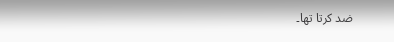ضد کرتا تھا۔